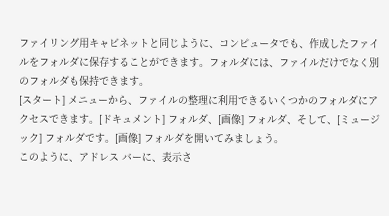ファイリング用キャビネットと同じように、コンピュータでも、作成したファイルをフォルダに保存することができます。フォルダには、ファイルだけでなく別のフォルダも保持できます。
[スタート] メニューから、ファイルの整理に利用できるいくつかのフォルダにアクセスできます。[ドキュメント] フォルダ、[画像] フォルダ、そして、[ミュージック] フォルダです。[画像] フォルダを開いてみましょう。
このように、アドレス バーに、表示さ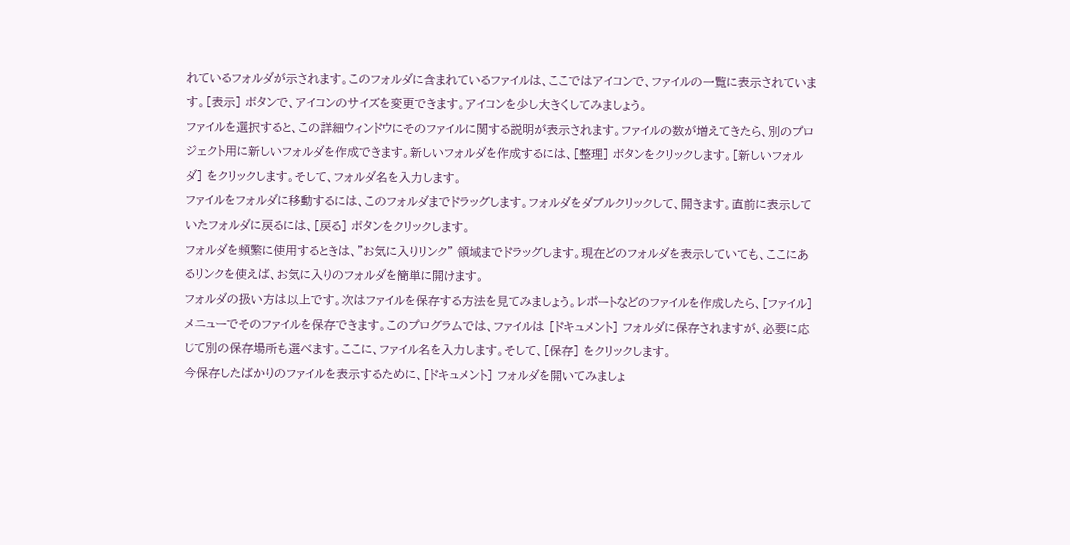れているフォルダが示されます。このフォルダに含まれているファイルは、ここではアイコンで、ファイルの一覧に表示されています。[表示] ボタンで、アイコンのサイズを変更できます。アイコンを少し大きくしてみましょう。
ファイルを選択すると、この詳細ウィンドウにそのファイルに関する説明が表示されます。ファイルの数が増えてきたら、別のプロジェクト用に新しいフォルダを作成できます。新しいフォルダを作成するには、[整理] ボタンをクリックします。[新しいフォルダ] をクリックします。そして、フォルダ名を入力します。
ファイルをフォルダに移動するには、このフォルダまでドラッグします。フォルダをダブルクリックして、開きます。直前に表示していたフォルダに戻るには、[戻る] ボタンをクリックします。
フォルダを頻繁に使用するときは、"お気に入りリンク" 領域までドラッグします。現在どのフォルダを表示していても、ここにあるリンクを使えば、お気に入りのフォルダを簡単に開けます。
フォルダの扱い方は以上です。次はファイルを保存する方法を見てみましょう。レポートなどのファイルを作成したら、[ファイル] メニューでそのファイルを保存できます。このプログラムでは、ファイルは [ドキュメント] フォルダに保存されますが、必要に応じて別の保存場所も選べます。ここに、ファイル名を入力します。そして、[保存] をクリックします。
今保存したばかりのファイルを表示するために、[ドキュメント] フォルダを開いてみましょ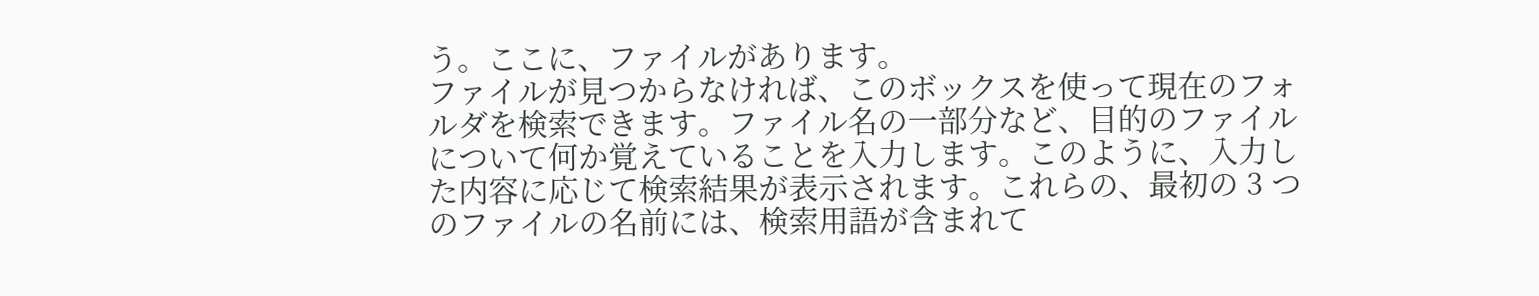う。ここに、ファイルがあります。
ファイルが見つからなければ、このボックスを使って現在のフォルダを検索できます。ファイル名の一部分など、目的のファイルについて何か覚えていることを入力します。このように、入力した内容に応じて検索結果が表示されます。これらの、最初の 3 つのファイルの名前には、検索用語が含まれて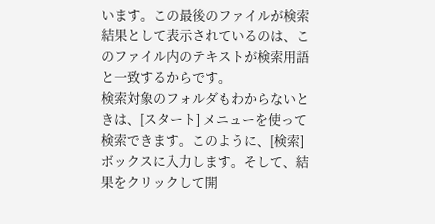います。この最後のファイルが検索結果として表示されているのは、このファイル内のテキストが検索用語と一致するからです。
検索対象のフォルダもわからないときは、[スタート] メニューを使って検索できます。このように、[検索] ボックスに入力します。そして、結果をクリックして開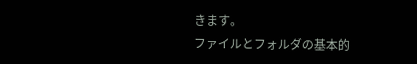きます。
ファイルとフォルダの基本的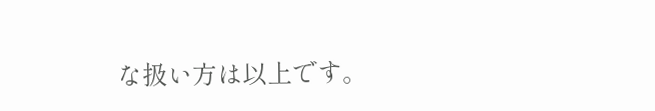な扱い方は以上です。